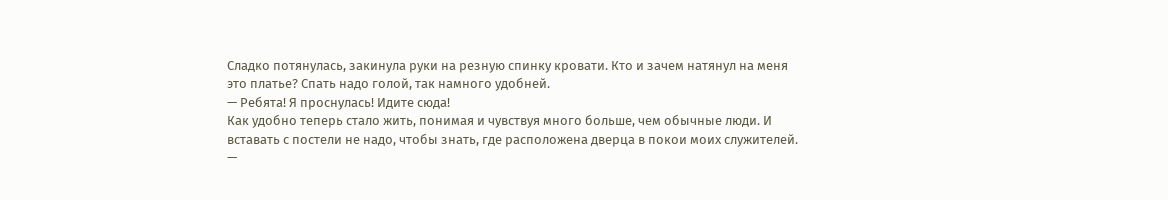Сладко потянулась, закинула руки на резную спинку кровати. Кто и зачем натянул на меня это платье? Спать надо голой, так намного удобней.
— Ребята! Я проснулась! Идите сюда!
Как удобно теперь стало жить, понимая и чувствуя много больше, чем обычные люди. И вставать с постели не надо, чтобы знать, где расположена дверца в покои моих служителей.
—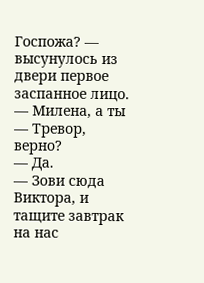Госпожа? — высунулось из двери первое заспанное лицо.
— Милена, а ты — Тревор, верно?
— Да.
— Зови сюда Виктора, и тащите завтрак на нас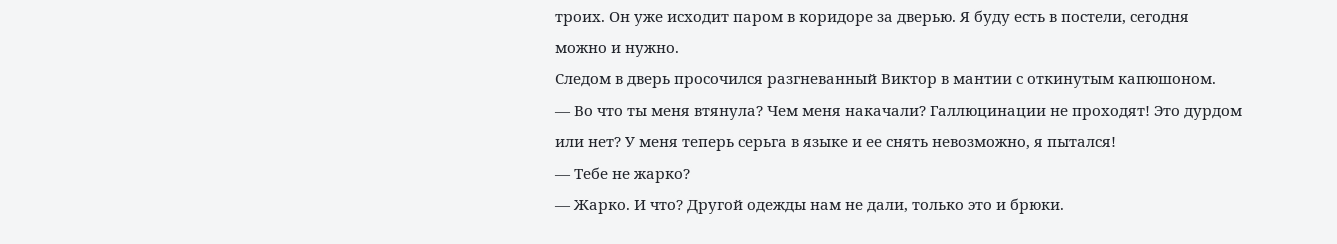троих. Он уже исходит паром в коридоре за дверью. Я буду есть в постели, сегодня можно и нужно.
Следом в дверь просочился разгневанный Виктор в мантии с откинутым капюшоном.
— Во что ты меня втянула? Чем меня накачали? Галлюцинации не проходят! Это дурдом или нет? У меня теперь серьга в языке и ее снять невозможно, я пытался!
— Тебе не жарко?
— Жарко. И что? Другой одежды нам не дали, только это и брюки.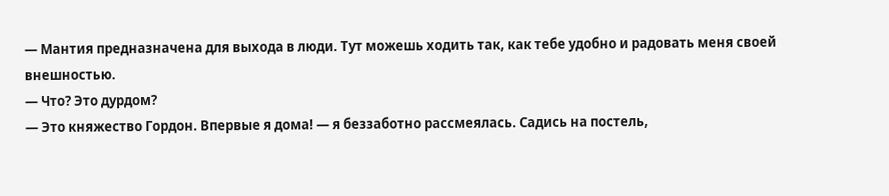— Мантия предназначена для выхода в люди. Тут можешь ходить так, как тебе удобно и радовать меня своей внешностью.
— Что? Это дурдом?
— Это княжество Гордон. Впервые я дома! — я беззаботно рассмеялась. Садись на постель,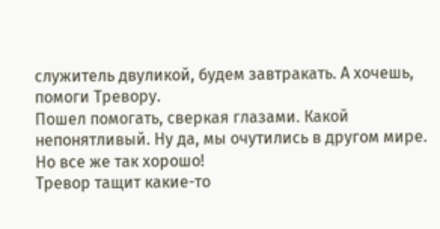служитель двуликой, будем завтракать. А хочешь, помоги Тревору.
Пошел помогать, сверкая глазами. Какой непонятливый. Ну да, мы очутились в другом мире. Но все же так хорошо!
Тревор тащит какие-то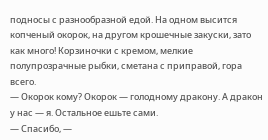подносы с разнообразной едой. На одном высится копченый окорок, на другом крошечные закуски, зато как много! Корзиночки с кремом, мелкие полупрозрачные рыбки, сметана с приправой, гора всего.
— Окорок кому? Окорок — голодному дракону. А дракон у нас — я. Остальное ешьте сами.
— Спасибо, —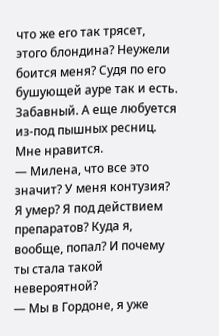что же его так трясет, этого блондина? Неужели боится меня? Судя по его бушующей ауре так и есть. Забавный. А еще любуется из-под пышных ресниц. Мне нравится.
— Милена, что все это значит? У меня контузия? Я умер? Я под действием препаратов? Куда я, вообще, попал? И почему ты стала такой невероятной?
— Мы в Гордоне, я уже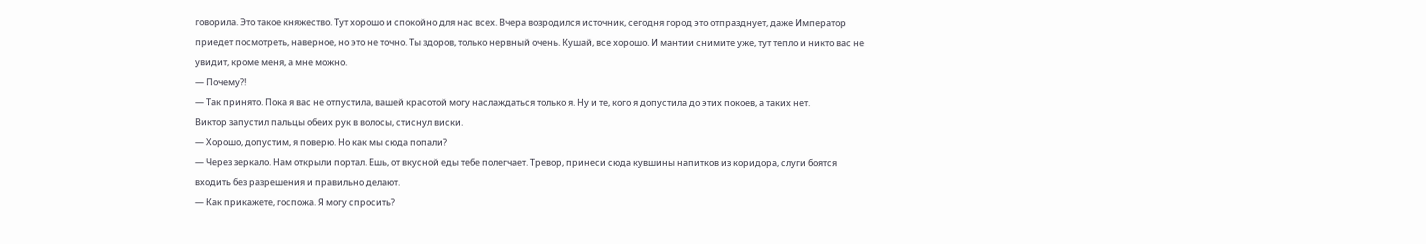говорила. Это такое княжество. Тут хорошо и спокойно для нас всех. Вчера возродился источник, сегодня город это отпразднует, даже Император приедет посмотреть, наверное, но это не точно. Ты здоров, только нервный очень. Кушай, все хорошо. И мантии снимите уже, тут тепло и никто вас не увидит, кроме меня, а мне можно.
— Почему?!
— Так принято. Пока я вас не отпустила, вашей красотой могу наслаждаться только я. Ну и те, кого я допустила до этих покоев, а таких нет.
Виктор запустил пальцы обеих рук в волосы, стиснул виски.
— Хорошо, допустим, я поверю. Но как мы сюда попали?
— Через зеркало. Нам открыли портал. Ешь, от вкусной еды тебе полегчает. Тревор, принеси сюда кувшины напитков из коридора, слуги боятся входить без разрешения и правильно делают.
— Как прикажете, госпожа. Я могу спросить?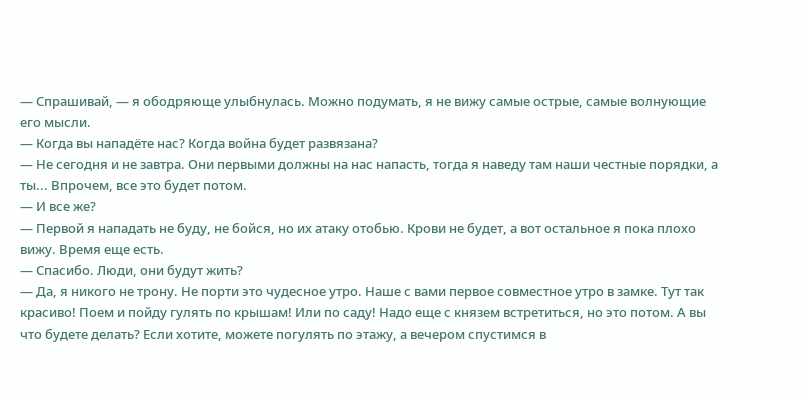— Спрашивай, — я ободряюще улыбнулась. Можно подумать, я не вижу самые острые, самые волнующие его мысли.
— Когда вы нападёте нас? Когда война будет развязана?
— Не сегодня и не завтра. Они первыми должны на нас напасть, тогда я наведу там наши честные порядки, а ты... Впрочем, все это будет потом.
— И все же?
— Первой я нападать не буду, не бойся, но их атаку отобью. Крови не будет, а вот остальное я пока плохо вижу. Время еще есть.
— Спасибо. Люди, они будут жить?
— Да, я никого не трону. Не порти это чудесное утро. Наше с вами первое совместное утро в замке. Тут так красиво! Поем и пойду гулять по крышам! Или по саду! Надо еще с князем встретиться, но это потом. А вы что будете делать? Если хотите, можете погулять по этажу, а вечером спустимся в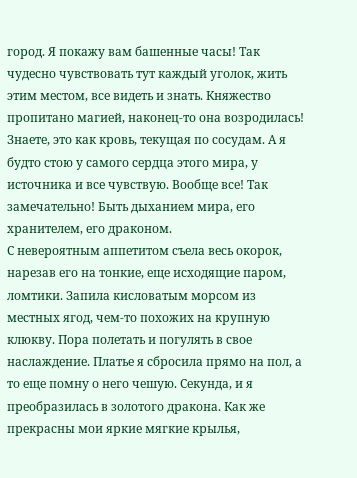город. Я покажу вам башенные часы! Так чудесно чувствовать тут каждый уголок, жить этим местом, все видеть и знать. Княжество пропитано магией, наконец-то она возродилась! Знаете, это как кровь, текущая по сосудам. А я будто стою у самого сердца этого мира, у источника и все чувствую. Вообще все! Так замечательно! Быть дыханием мира, его хранителем, его драконом.
С невероятным аппетитом съела весь окорок, нарезав его на тонкие, еще исходящие паром, ломтики. Запила кисловатым морсом из местных ягод, чем-то похожих на крупную клюкву. Пора полетать и погулять в свое наслаждение. Платье я сбросила прямо на пол, а то еще помну о него чешую. Секунда, и я преобразилась в золотого дракона. Как же прекрасны мои яркие мягкие крылья,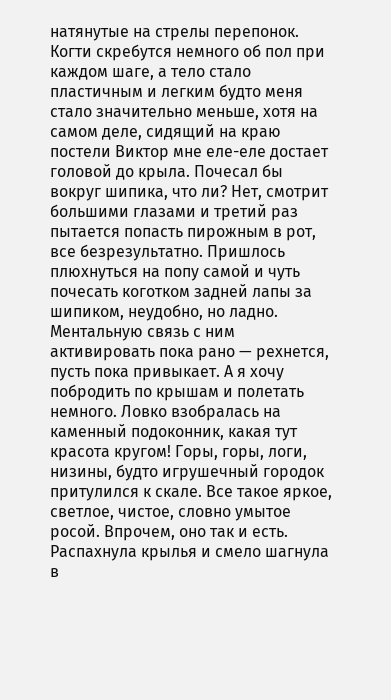натянутые на стрелы перепонок. Когти скребутся немного об пол при каждом шаге, а тело стало пластичным и легким будто меня стало значительно меньше, хотя на самом деле, сидящий на краю постели Виктор мне еле-еле достает головой до крыла. Почесал бы вокруг шипика, что ли? Нет, смотрит большими глазами и третий раз пытается попасть пирожным в рот, все безрезультатно. Пришлось плюхнуться на попу самой и чуть почесать коготком задней лапы за шипиком, неудобно, но ладно. Ментальную связь с ним активировать пока рано — рехнется, пусть пока привыкает. А я хочу побродить по крышам и полетать немного. Ловко взобралась на каменный подоконник, какая тут красота кругом! Горы, горы, логи, низины, будто игрушечный городок притулился к скале. Все такое яркое, светлое, чистое, словно умытое росой. Впрочем, оно так и есть. Распахнула крылья и смело шагнула в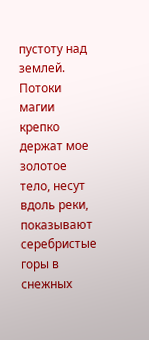пустоту над землей. Потоки магии крепко держат мое золотое тело, несут вдоль реки, показывают серебристые горы в снежных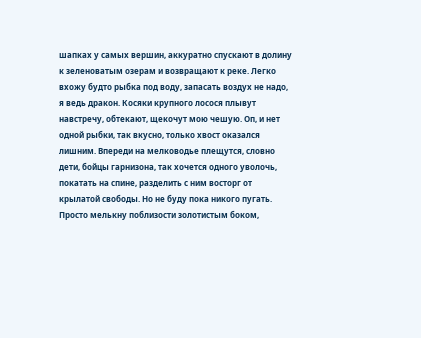шапках у самых вершин, аккуратно спускают в долину к зеленоватым озерам и возвращают к реке. Легко вхожу будто рыбка под воду, запасать воздух не надо, я ведь дракон. Косяки крупного лосося плывут навстречу, обтекают, щекочут мою чешую. Оп, и нет одной рыбки, так вкусно, только хвост оказался лишним. Впереди на мелководье плещутся, словно дети, бойцы гарнизона, так хочется одного уволочь, покатать на спине, разделить с ним восторг от крылатой свободы. Но не буду пока никого пугать. Просто мелькну поблизости золотистым боком,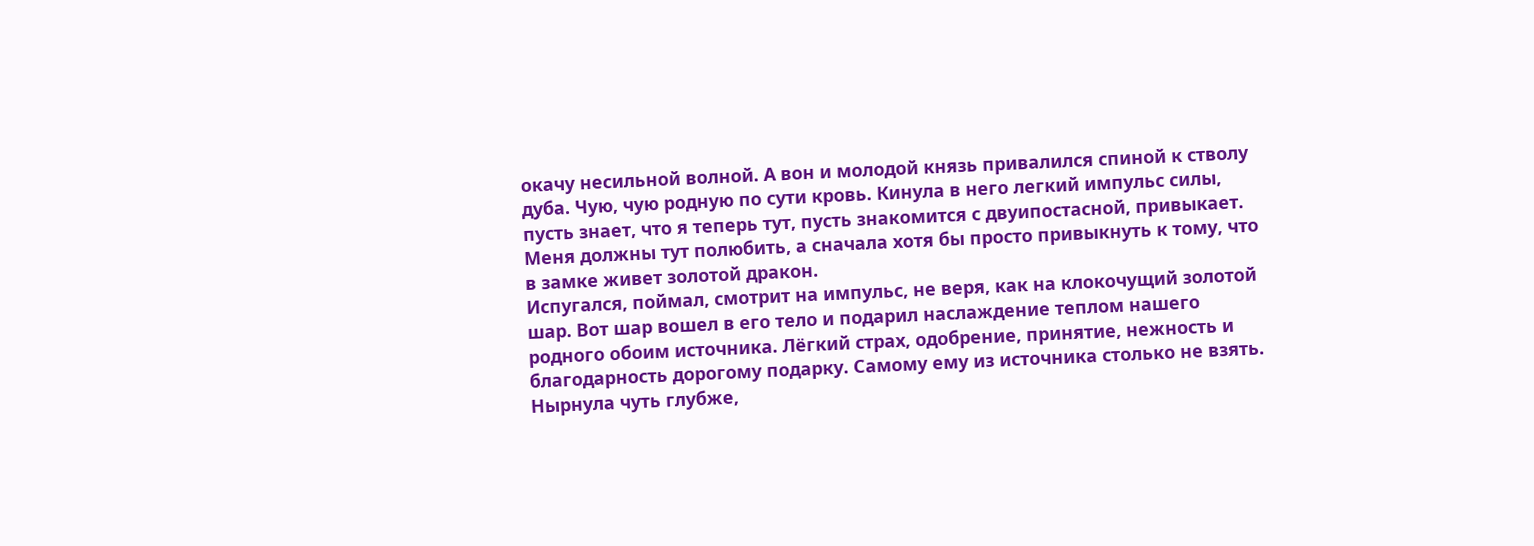окачу несильной волной. А вон и молодой князь привалился спиной к стволу дуба. Чую, чую родную по сути кровь. Кинула в него легкий импульс силы, пусть знает, что я теперь тут, пусть знакомится с двуипостасной, привыкает. Меня должны тут полюбить, а сначала хотя бы просто привыкнуть к тому, что в замке живет золотой дракон.
Испугался, поймал, смотрит на импульс, не веря, как на клокочущий золотой шар. Вот шар вошел в его тело и подарил наслаждение теплом нашего родного обоим источника. Лёгкий страх, одобрение, принятие, нежность и благодарность дорогому подарку. Самому ему из источника столько не взять.
Нырнула чуть глубже,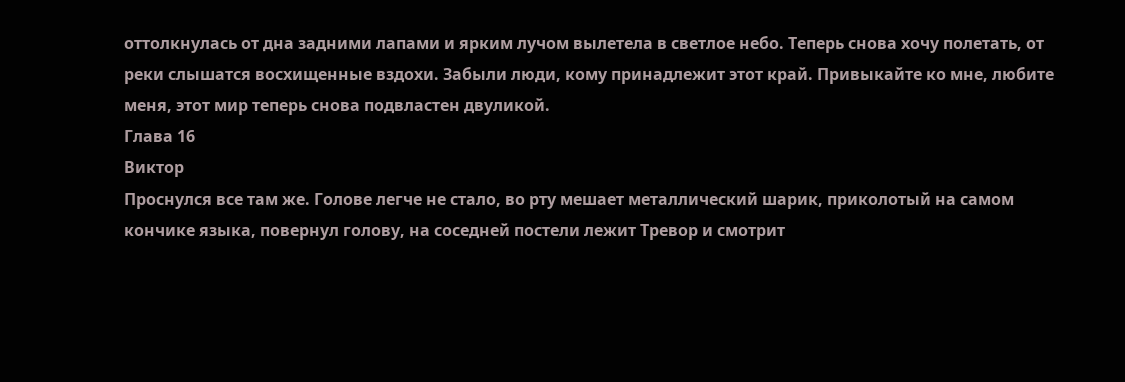оттолкнулась от дна задними лапами и ярким лучом вылетела в светлое небо. Теперь снова хочу полетать, от реки слышатся восхищенные вздохи. Забыли люди, кому принадлежит этот край. Привыкайте ко мне, любите меня, этот мир теперь снова подвластен двуликой.
Глава 16
Виктор
Проснулся все там же. Голове легче не стало, во рту мешает металлический шарик, приколотый на самом кончике языка, повернул голову, на соседней постели лежит Тревор и смотрит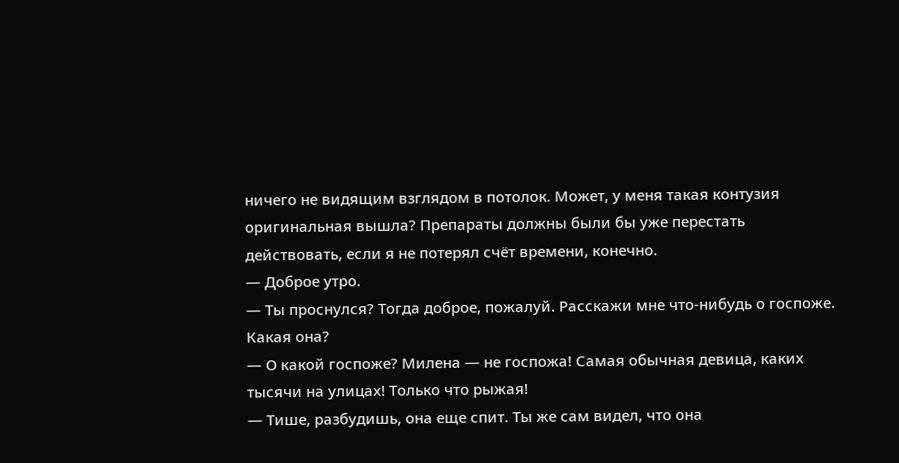ничего не видящим взглядом в потолок. Может, у меня такая контузия оригинальная вышла? Препараты должны были бы уже перестать действовать, если я не потерял счёт времени, конечно.
— Доброе утро.
— Ты проснулся? Тогда доброе, пожалуй. Расскажи мне что-нибудь о госпоже. Какая она?
— О какой госпоже? Милена — не госпожа! Самая обычная девица, каких тысячи на улицах! Только что рыжая!
— Тише, разбудишь, она еще спит. Ты же сам видел, что она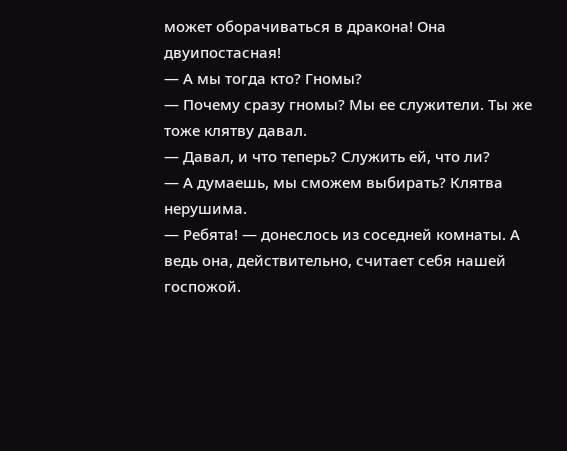может оборачиваться в дракона! Она двуипостасная!
— А мы тогда кто? Гномы?
— Почему сразу гномы? Мы ее служители. Ты же тоже клятву давал.
— Давал, и что теперь? Служить ей, что ли?
— А думаешь, мы сможем выбирать? Клятва нерушима.
— Ребята! — донеслось из соседней комнаты. А ведь она, действительно, считает себя нашей госпожой.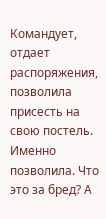Командует, отдает распоряжения, позволила присесть на свою постель. Именно позволила. Что это за бред? А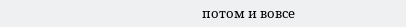потом и вовсе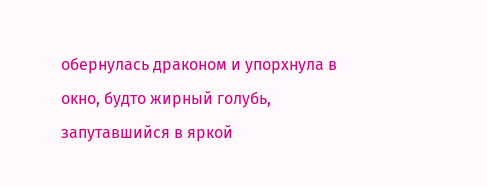обернулась драконом и упорхнула в окно, будто жирный голубь, запутавшийся в яркой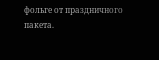фольге от праздничного пакета.